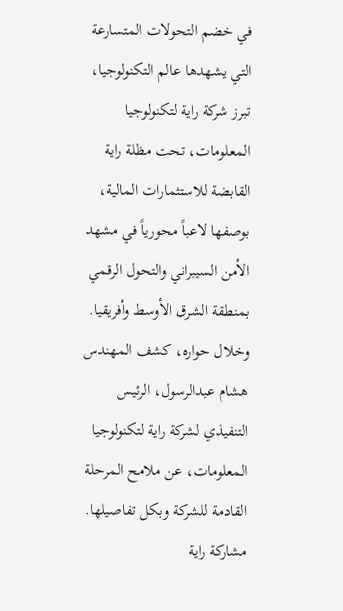في خضم التحولات المتسارعة التي يشهدها عالم التكنولوجيا، تبرز شركة راية لتكنولوجيا المعلومات، تحت مظلة راية القابضة للاستثمارات المالية، بوصفها لاعباً محورياً في مشهد الأمن السيبراني والتحول الرقمي بمنطقة الشرق الأوسط وأفريقيا. وخلال حواره، كشف المهندس هشام عبدالرسول، الرئيس التنفيذي لشركة راية لتكنولوجيا المعلومات، عن ملامح المرحلة القادمة للشركة وبكل تفاصيلها.
مشاركة راية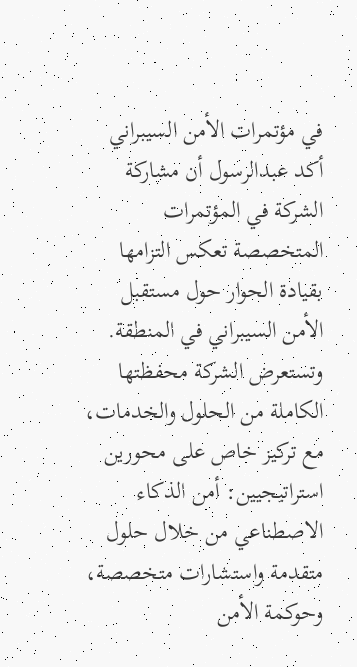في مؤتمرات الأمن السيبراني
أكد عبدالرسول أن مشاركة الشركة في المؤتمرات المتخصصة تعكس التزامها بقيادة الحوار حول مستقبل الأمن السيبراني في المنطقة. وتستعرض الشركة محفظتها الكاملة من الحلول والخدمات، مع تركيز خاص على محورين استراتيجيين: أمن الذكاء الاصطناعي من خلال حلول متقدمة واستشارات متخصصة، وحوكمة الأمن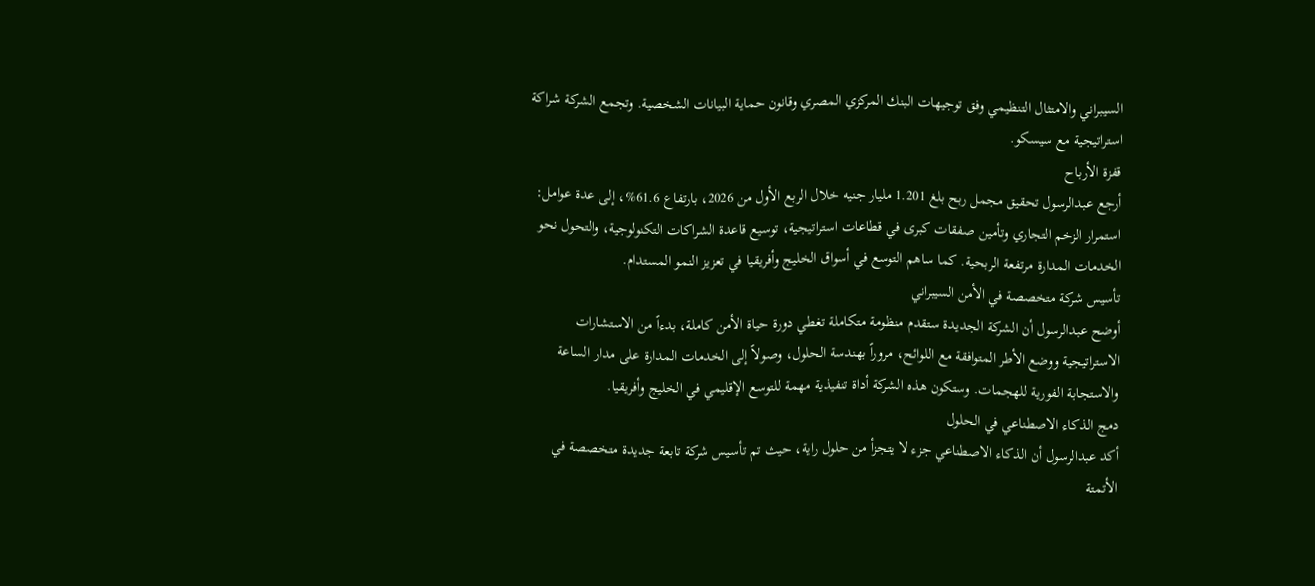السيبراني والامتثال التنظيمي وفق توجيهات البنك المركزي المصري وقانون حماية البيانات الشخصية. وتجمع الشركة شراكة استراتيجية مع سيسكو.
قفزة الأرباح
أرجع عبدالرسول تحقيق مجمل ربح بلغ 1.201 مليار جنيه خلال الربع الأول من 2026، بارتفاع 61.6%، إلى عدة عوامل: استمرار الزخم التجاري وتأمين صفقات كبرى في قطاعات استراتيجية، توسيع قاعدة الشراكات التكنولوجية، والتحول نحو الخدمات المدارة مرتفعة الربحية. كما ساهم التوسع في أسواق الخليج وأفريقيا في تعزيز النمو المستدام.
تأسيس شركة متخصصة في الأمن السيبراني
أوضح عبدالرسول أن الشركة الجديدة ستقدم منظومة متكاملة تغطي دورة حياة الأمن كاملة، بدءاً من الاستشارات الاستراتيجية ووضع الأطر المتوافقة مع اللوائح، مروراً بهندسة الحلول، وصولاً إلى الخدمات المدارة على مدار الساعة والاستجابة الفورية للهجمات. وستكون هذه الشركة أداة تنفيذية مهمة للتوسع الإقليمي في الخليج وأفريقيا.
دمج الذكاء الاصطناعي في الحلول
أكد عبدالرسول أن الذكاء الاصطناعي جزء لا يتجزأ من حلول راية، حيث تم تأسيس شركة تابعة جديدة متخصصة في الأتمتة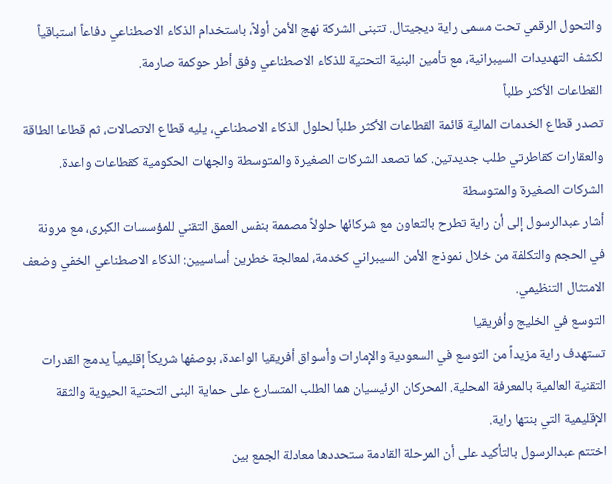والتحول الرقمي تحت مسمى راية ديجيتال. تتبنى الشركة نهج الأمن أولاً، باستخدام الذكاء الاصطناعي دفاعاً استباقياً لكشف التهديدات السيبرانية، مع تأمين البنية التحتية للذكاء الاصطناعي وفق أطر حوكمة صارمة.
القطاعات الأكثر طلباً
تصدر قطاع الخدمات المالية قائمة القطاعات الأكثر طلباً لحلول الذكاء الاصطناعي، يليه قطاع الاتصالات، ثم قطاعا الطاقة والعقارات كقاطرتي طلب جديدتين. كما تصعد الشركات الصغيرة والمتوسطة والجهات الحكومية كقطاعات واعدة.
الشركات الصغيرة والمتوسطة
أشار عبدالرسول إلى أن راية تطرح بالتعاون مع شركائها حلولاً مصممة بنفس العمق التقني للمؤسسات الكبرى، مع مرونة في الحجم والتكلفة من خلال نموذج الأمن السيبراني كخدمة، لمعالجة خطرين أساسيين: الذكاء الاصطناعي الخفي وضعف الامتثال التنظيمي.
التوسع في الخليج وأفريقيا
تستهدف راية مزيداً من التوسع في السعودية والإمارات وأسواق أفريقيا الواعدة، بوصفها شريكاً إقليمياً يدمج القدرات التقنية العالمية بالمعرفة المحلية. المحركان الرئيسيان هما الطلب المتسارع على حماية البنى التحتية الحيوية والثقة الإقليمية التي بنتها راية.
اختتم عبدالرسول بالتأكيد على أن المرحلة القادمة ستحددها معادلة الجمع بين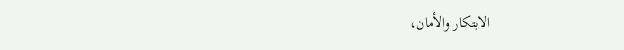الابتكار والأمان،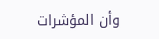وأن المؤشرات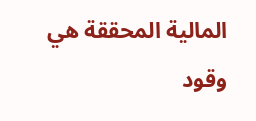المالية المحققة هي وقود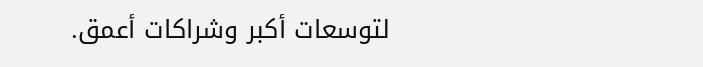لتوسعات أكبر وشراكات أعمق.